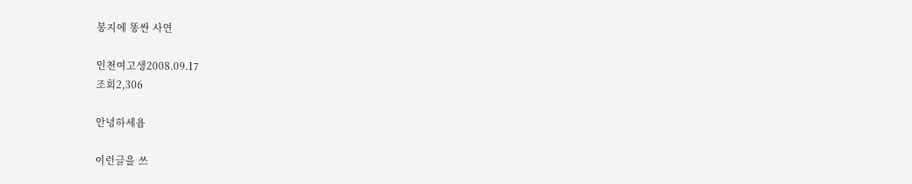봉지에 똥싼 사연

인천여고생2008.09.17
조회2,306

안녕하세욤

이런글을 쓰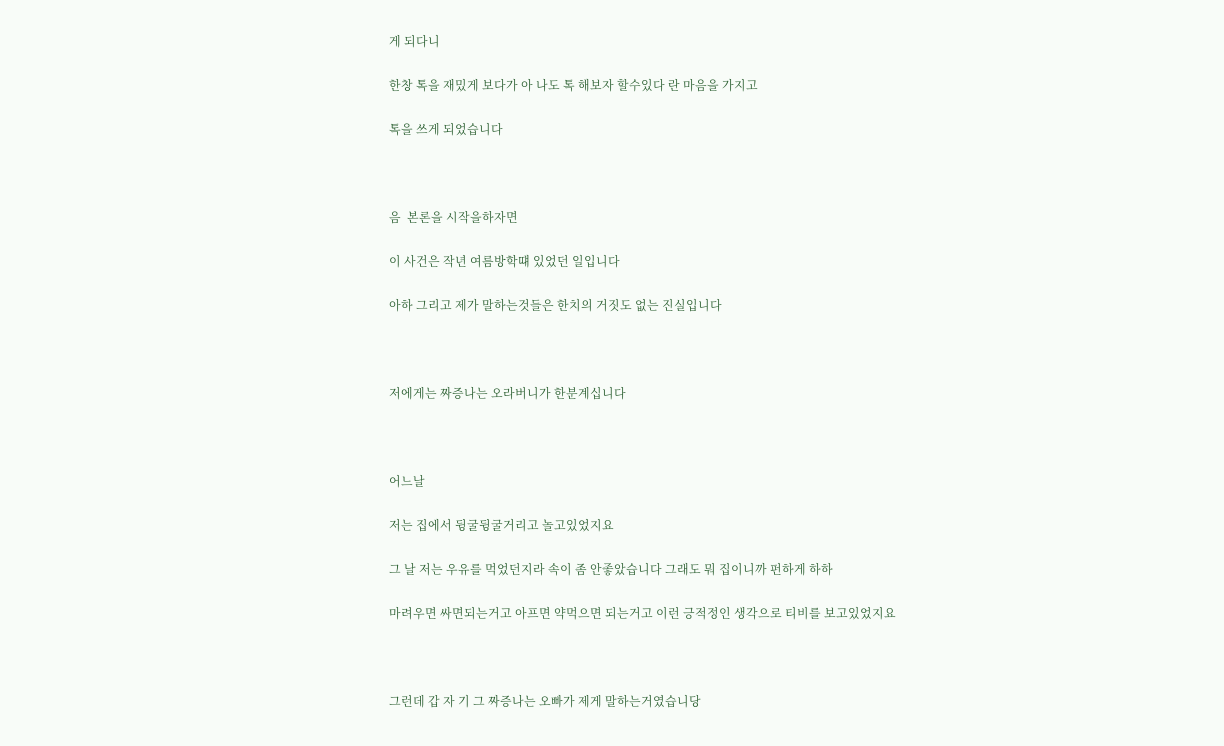게 되다니

한창 톡을 재밌게 보다가 아 나도 톡 해보자 할수있다 란 마음을 가지고

톡을 쓰게 되었습니다



음  본론을 시작을하자면

이 사건은 작년 여름방학떄 있었던 일입니다

아하 그리고 제가 말하는것들은 한치의 거짓도 없는 진실입니다



저에게는 짜증나는 오라버니가 한분계십니다



어느날

저는 집에서 뒹굴뒹굴거리고 놀고있었지요

그 날 저는 우유를 먹었던지라 속이 좀 안좋았습니다 그래도 뭐 집이니까 펀하게 하하

마려우면 싸면되는거고 아프면 약먹으면 되는거고 이런 긍적정인 생각으로 티비를 보고있었지요



그런데 갑 자 기 그 짜증나는 오빠가 제게 말하는거였습니당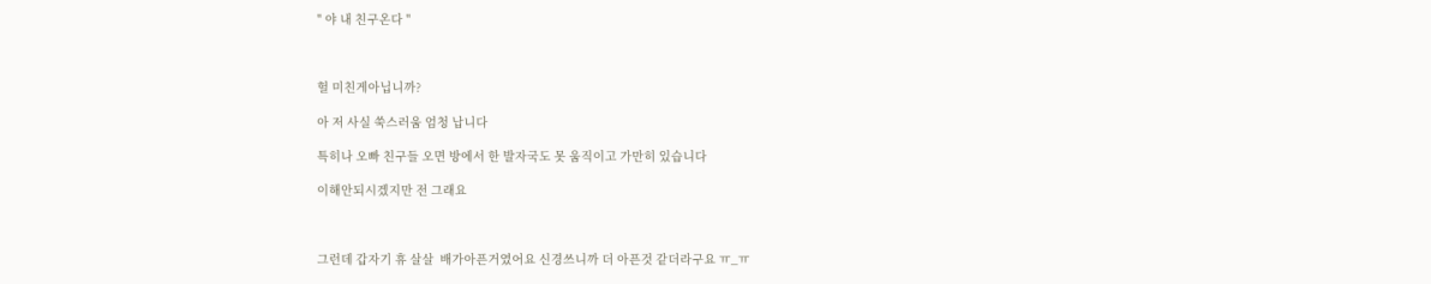" 야 내 친구온다 "



헐 미친게아닙니까?

아 저 사실 쑥스러움 엄청 납니다

특히나 오빠 친구들 오면 방에서 한 발자국도 못 움직이고 가만히 있습니다

이해안되시겠지만 전 그래요



그런데 갑자기 휴 살살  배가아픈거였어요 신경쓰니까 더 아픈것 같더라구요 ㅠ_ㅠ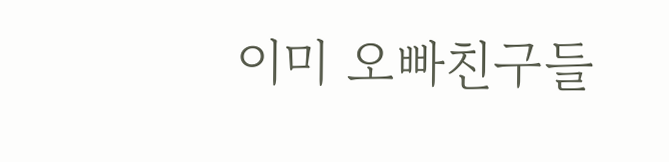이미 오빠친구들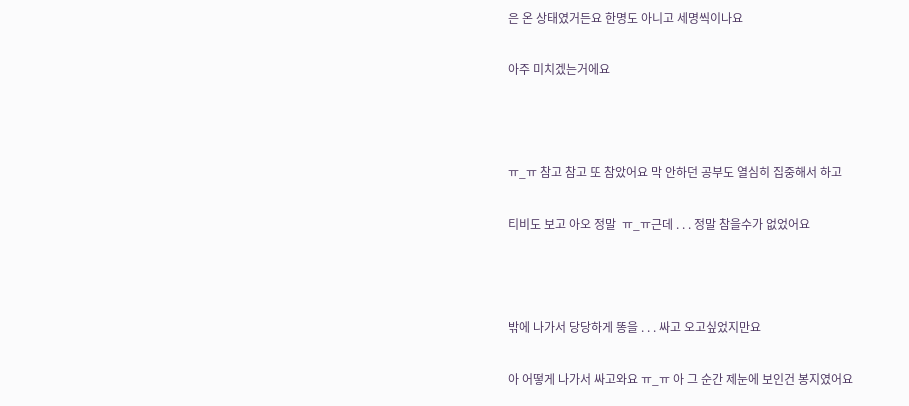은 온 상태였거든요 한명도 아니고 세명씩이나요

아주 미치겠는거에요



ㅠ_ㅠ 참고 참고 또 참았어요 막 안하던 공부도 열심히 집중해서 하고

티비도 보고 아오 정말  ㅠ_ㅠ근데 . . . 정말 참을수가 없었어요



밖에 나가서 당당하게 똥을 . . . 싸고 오고싶었지만요

아 어떻게 나가서 싸고와요 ㅠ_ㅠ 아 그 순간 제눈에 보인건 봉지였어요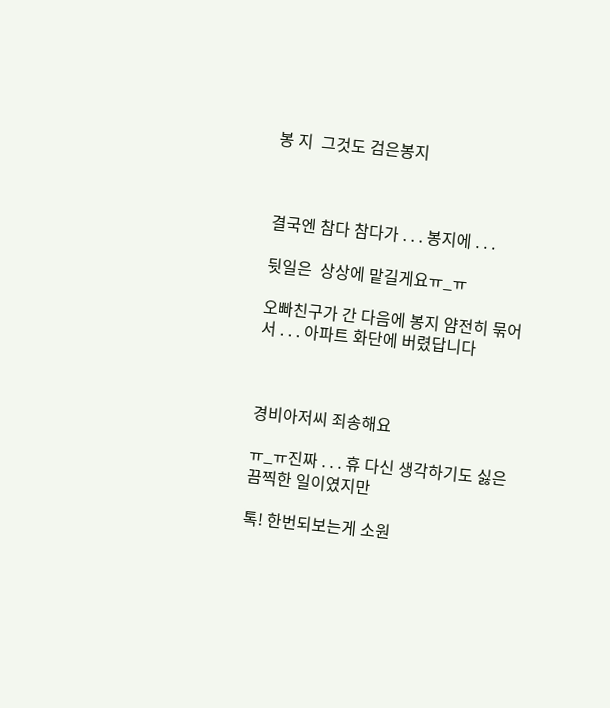봉 지  그것도 검은봉지



결국엔 참다 참다가 . . . 봉지에 . . .

뒷일은  상상에 맡길게요ㅠ_ㅠ

오빠친구가 간 다음에 봉지 얌전히 묶어서 . . . 아파트 화단에 버렸답니다



경비아저씨 죄송해요

ㅠ_ㅠ진짜 . . . 휴 다신 생각하기도 싫은 끔찍한 일이였지만

톡! 한번되보는게 소원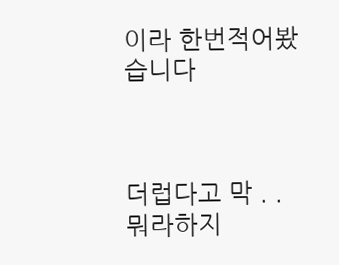이라 한번적어봤습니다



더럽다고 막 . . 뭐라하지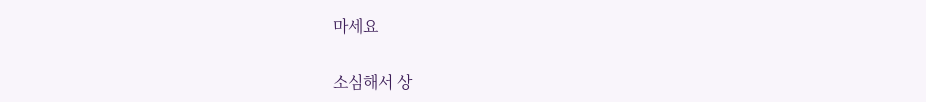마세요

소심해서 상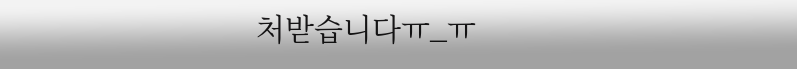처받습니다ㅠ_ㅠ